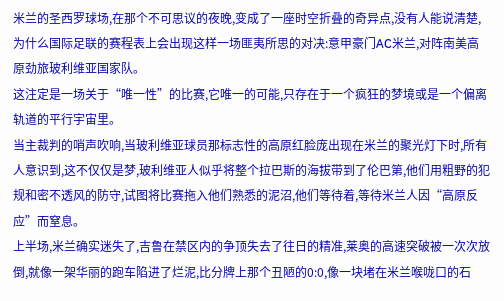米兰的圣西罗球场,在那个不可思议的夜晚,变成了一座时空折叠的奇异点,没有人能说清楚,为什么国际足联的赛程表上会出现这样一场匪夷所思的对决:意甲豪门AC米兰,对阵南美高原劲旅玻利维亚国家队。
这注定是一场关于“唯一性”的比赛,它唯一的可能,只存在于一个疯狂的梦境或是一个偏离轨道的平行宇宙里。
当主裁判的哨声吹响,当玻利维亚球员那标志性的高原红脸庞出现在米兰的聚光灯下时,所有人意识到,这不仅仅是梦,玻利维亚人似乎将整个拉巴斯的海拔带到了伦巴第,他们用粗野的犯规和密不透风的防守,试图将比赛拖入他们熟悉的泥沼,他们等待着,等待米兰人因“高原反应”而窒息。
上半场,米兰确实迷失了,吉鲁在禁区内的争顶失去了往日的精准,莱奥的高速突破被一次次放倒,就像一架华丽的跑车陷进了烂泥,比分牌上那个丑陋的0:0,像一块堵在米兰喉咙口的石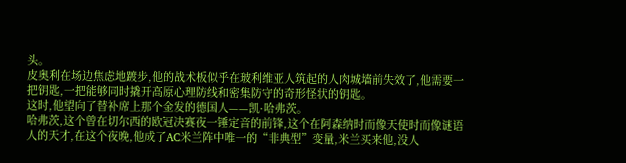头。
皮奥利在场边焦虑地踱步,他的战术板似乎在玻利维亚人筑起的人肉城墙前失效了,他需要一把钥匙,一把能够同时撬开高原心理防线和密集防守的奇形怪状的钥匙。
这时,他望向了替补席上那个金发的德国人——凯·哈弗茨。
哈弗茨,这个曾在切尔西的欧冠决赛夜一锤定音的前锋,这个在阿森纳时而像天使时而像谜语人的天才,在这个夜晚,他成了AC米兰阵中唯一的“非典型”变量,米兰买来他,没人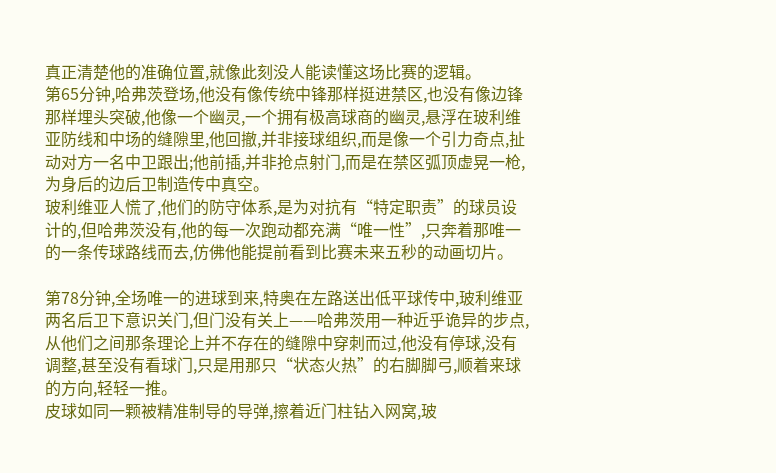真正清楚他的准确位置,就像此刻没人能读懂这场比赛的逻辑。
第65分钟,哈弗茨登场,他没有像传统中锋那样挺进禁区,也没有像边锋那样埋头突破,他像一个幽灵,一个拥有极高球商的幽灵,悬浮在玻利维亚防线和中场的缝隙里,他回撤,并非接球组织,而是像一个引力奇点,扯动对方一名中卫跟出;他前插,并非抢点射门,而是在禁区弧顶虚晃一枪,为身后的边后卫制造传中真空。
玻利维亚人慌了,他们的防守体系,是为对抗有“特定职责”的球员设计的,但哈弗茨没有,他的每一次跑动都充满“唯一性”,只奔着那唯一的一条传球路线而去,仿佛他能提前看到比赛未来五秒的动画切片。

第78分钟,全场唯一的进球到来,特奥在左路送出低平球传中,玻利维亚两名后卫下意识关门,但门没有关上——哈弗茨用一种近乎诡异的步点,从他们之间那条理论上并不存在的缝隙中穿刺而过,他没有停球,没有调整,甚至没有看球门,只是用那只“状态火热”的右脚脚弓,顺着来球的方向,轻轻一推。
皮球如同一颗被精准制导的导弹,擦着近门柱钻入网窝,玻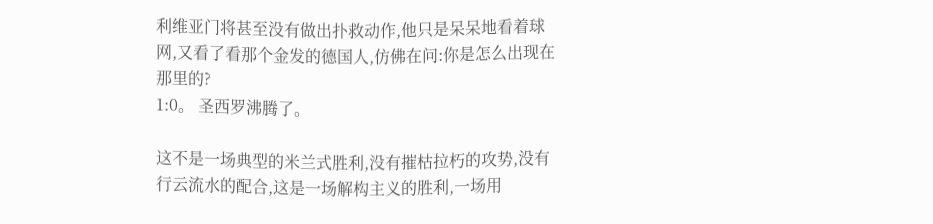利维亚门将甚至没有做出扑救动作,他只是呆呆地看着球网,又看了看那个金发的德国人,仿佛在问:你是怎么出现在那里的?
1:0。 圣西罗沸腾了。

这不是一场典型的米兰式胜利,没有摧枯拉朽的攻势,没有行云流水的配合,这是一场解构主义的胜利,一场用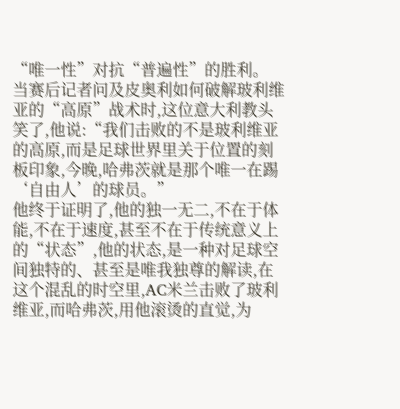“唯一性”对抗“普遍性”的胜利。
当赛后记者问及皮奥利如何破解玻利维亚的“高原”战术时,这位意大利教头笑了,他说:“我们击败的不是玻利维亚的高原,而是足球世界里关于位置的刻板印象,今晚,哈弗茨就是那个唯一在踢‘自由人’的球员。”
他终于证明了,他的独一无二,不在于体能,不在于速度,甚至不在于传统意义上的“状态”,他的状态,是一种对足球空间独特的、甚至是唯我独尊的解读,在这个混乱的时空里,AC米兰击败了玻利维亚,而哈弗茨,用他滚烫的直觉,为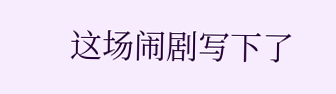这场闹剧写下了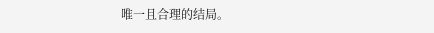唯一且合理的结局。